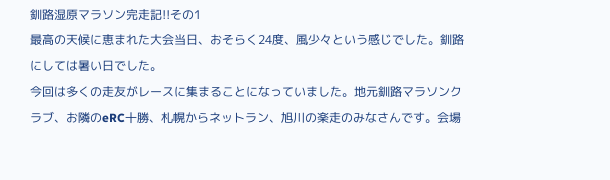釧路湿原マラソン完走記!!その1
最高の天候に恵まれた大会当日、おそらく24度、風少々という感じでした。釧路にしては暑い日でした。
今回は多くの走友がレースに集まることになっていました。地元釧路マラソンクラブ、お隣のeRC十勝、札幌からネットラン、旭川の楽走のみなさんです。会場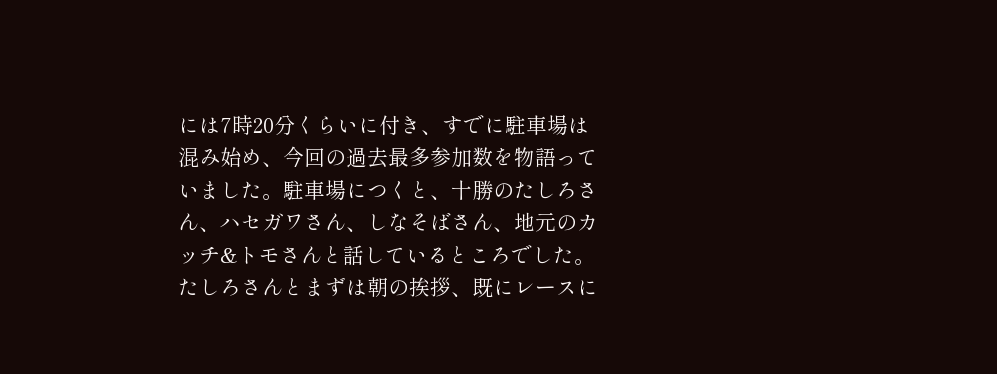には7時20分くらいに付き、すでに駐車場は混み始め、今回の過去最多参加数を物語っていました。駐車場につくと、十勝のたしろさん、ハセガワさん、しなそばさん、地元のカッチ&トモさんと話しているところでした。たしろさんとまずは朝の挨拶、既にレースに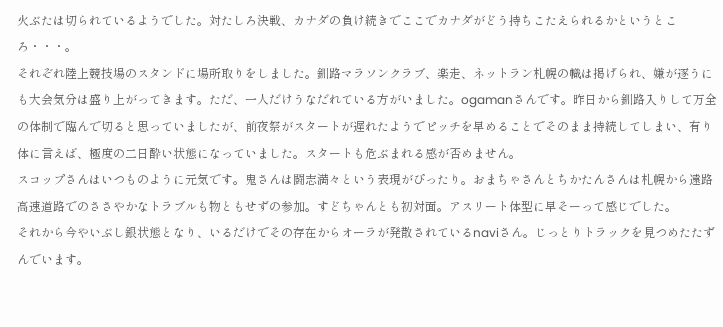火ぶたは切られているようでした。対たしろ決戦、カナダの負け続きでここでカナダがどう持ちこたえられるかというところ・・・。
それぞれ陸上競技場のスタンドに場所取りをしました。釧路マラソンクラブ、楽走、ネットラン札幌の幟は掲げられ、嫌が逐うにも大会気分は盛り上がってきます。ただ、一人だけうなだれている方がいました。ogamanさんです。昨日から釧路入りして万全の体制で臨んで切ると思っていましたが、前夜祭がスタートが遅れたようでピッチを早めることでそのまま持続してしまい、有り体に言えば、極度の二日酔い状態になっていました。スタートも危ぶまれる感が否めません。
スコップさんはいつものように元気です。鬼さんは闘志満々という表現がぴったり。おまちゃさんとちかたんさんは札幌から遠路高速道路でのささやかなトラブルも物ともせずの参加。すどちゃんとも初対面。アスリート体型に早そーって感じでした。
それから今やいぶし銀状態となり、いるだけでその存在からオーラが発散されているnaviさん。じっとりトラックを見つめたたずんでいます。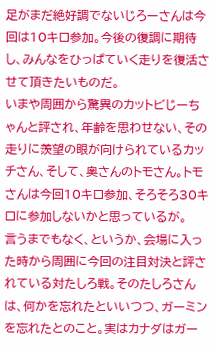足がまだ絶好調でないじろーさんは今回は10キロ参加。今後の復調に期待し、みんなをひっぱていく走りを復活させて頂きたいものだ。
いまや周囲から驚異のカットビじーちゃんと評され、年齢を思わせない、その走りに羨望の眼が向けられているカッチさん、そして、奥さんのトモさん。トモさんは今回10キロ参加、そろそろ30キロに参加しないかと思っているが。
言うまでもなく、というか、会場に入った時から周囲に今回の注目対決と評されている対たしろ戦。そのたしろさんは、何かを忘れたといいつつ、ガーミンを忘れたとのこと。実はカナダはガー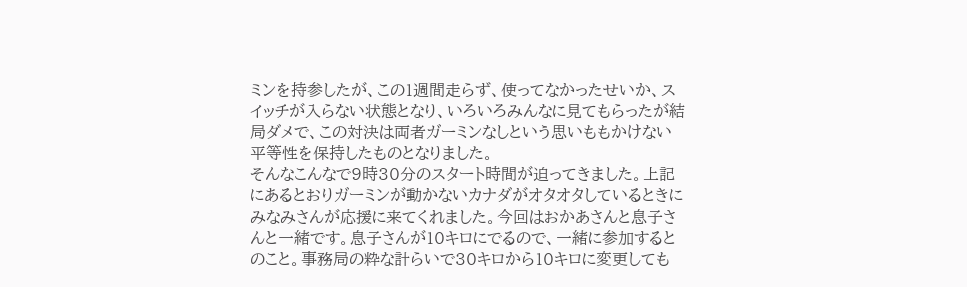ミンを持参したが、この1週間走らず、使ってなかったせいか、スイッチが入らない状態となり、いろいろみんなに見てもらったが結局ダメで、この対決は両者ガーミンなしという思いももかけない平等性を保持したものとなりました。
そんなこんなで9時30分のスタート時間が迫ってきました。上記にあるとおりガーミンが動かないカナダがオタオタしているときにみなみさんが応援に来てくれました。今回はおかあさんと息子さんと一緒です。息子さんが10キロにでるので、一緒に参加するとのこと。事務局の粋な計らいで30キロから10キロに変更しても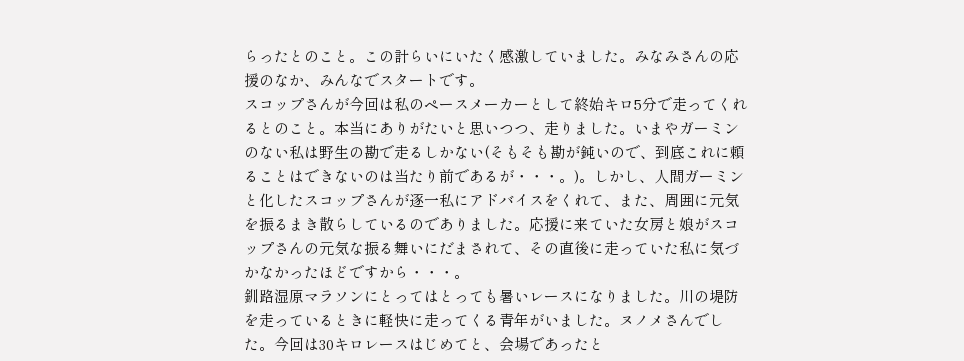らったとのこと。この計らいにいたく感激していました。みなみさんの応援のなか、みんなでスタートです。
スコップさんが今回は私のペースメーカーとして終始キロ5分で走ってくれるとのこと。本当にありがたいと思いつつ、走りました。いまやガーミンのない私は野生の勘で走るしかない(そもそも勘が鈍いので、到底これに頼ることはできないのは当たり前であるが・・・。)。しかし、人間ガーミンと化したスコップさんが逐一私にアドバイスをくれて、また、周囲に元気を振るまき散らしているのでありました。応援に来ていた女房と娘がスコップさんの元気な振る舞いにだまされて、その直後に走っていた私に気づかなかったほどですから・・・。
釧路湿原マラソンにとってはとっても暑いレースになりました。川の堤防を走っているときに軽快に走ってくる青年がいました。ヌノメさんでした。今回は30キロレースはじめてと、会場であったと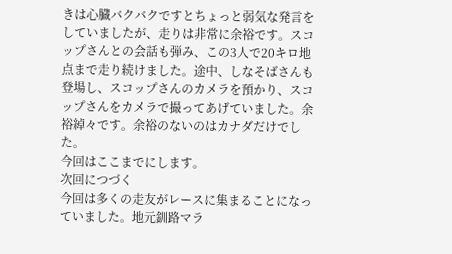きは心臓バクバクですとちょっと弱気な発言をしていましたが、走りは非常に余裕です。スコップさんとの会話も弾み、この3人で20キロ地点まで走り続けました。途中、しなそばさんも登場し、スコップさんのカメラを預かり、スコップさんをカメラで撮ってあげていました。余裕綽々です。余裕のないのはカナダだけでした。
今回はここまでにします。
次回につづく
今回は多くの走友がレースに集まることになっていました。地元釧路マラ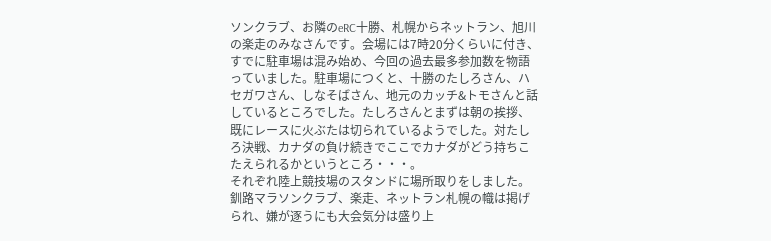ソンクラブ、お隣のeRC十勝、札幌からネットラン、旭川の楽走のみなさんです。会場には7時20分くらいに付き、すでに駐車場は混み始め、今回の過去最多参加数を物語っていました。駐車場につくと、十勝のたしろさん、ハセガワさん、しなそばさん、地元のカッチ&トモさんと話しているところでした。たしろさんとまずは朝の挨拶、既にレースに火ぶたは切られているようでした。対たしろ決戦、カナダの負け続きでここでカナダがどう持ちこたえられるかというところ・・・。
それぞれ陸上競技場のスタンドに場所取りをしました。釧路マラソンクラブ、楽走、ネットラン札幌の幟は掲げられ、嫌が逐うにも大会気分は盛り上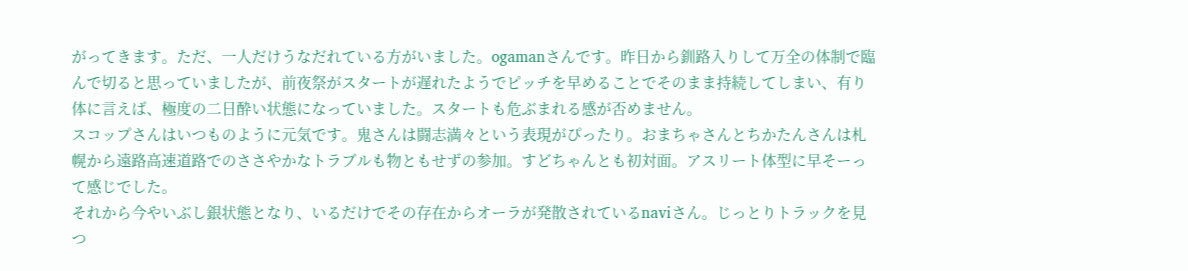がってきます。ただ、一人だけうなだれている方がいました。ogamanさんです。昨日から釧路入りして万全の体制で臨んで切ると思っていましたが、前夜祭がスタートが遅れたようでピッチを早めることでそのまま持続してしまい、有り体に言えば、極度の二日酔い状態になっていました。スタートも危ぶまれる感が否めません。
スコップさんはいつものように元気です。鬼さんは闘志満々という表現がぴったり。おまちゃさんとちかたんさんは札幌から遠路高速道路でのささやかなトラブルも物ともせずの参加。すどちゃんとも初対面。アスリート体型に早そーって感じでした。
それから今やいぶし銀状態となり、いるだけでその存在からオーラが発散されているnaviさん。じっとりトラックを見つ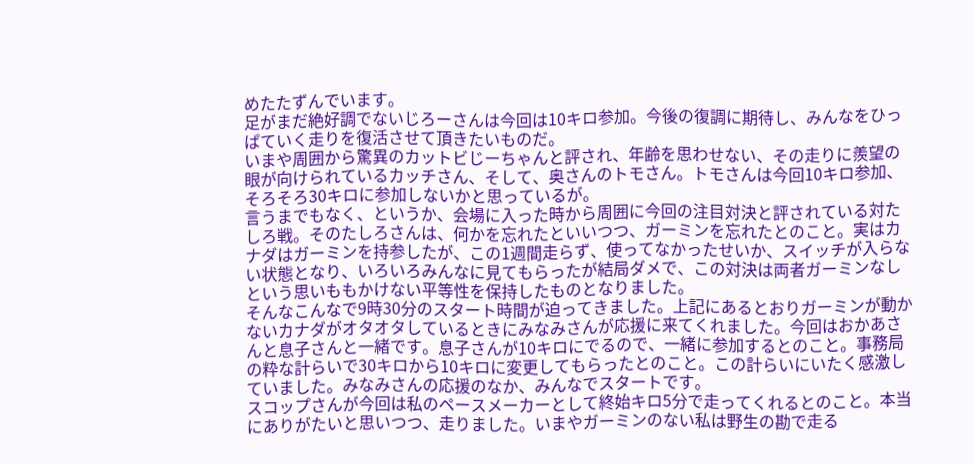めたたずんでいます。
足がまだ絶好調でないじろーさんは今回は10キロ参加。今後の復調に期待し、みんなをひっぱていく走りを復活させて頂きたいものだ。
いまや周囲から驚異のカットビじーちゃんと評され、年齢を思わせない、その走りに羨望の眼が向けられているカッチさん、そして、奥さんのトモさん。トモさんは今回10キロ参加、そろそろ30キロに参加しないかと思っているが。
言うまでもなく、というか、会場に入った時から周囲に今回の注目対決と評されている対たしろ戦。そのたしろさんは、何かを忘れたといいつつ、ガーミンを忘れたとのこと。実はカナダはガーミンを持参したが、この1週間走らず、使ってなかったせいか、スイッチが入らない状態となり、いろいろみんなに見てもらったが結局ダメで、この対決は両者ガーミンなしという思いももかけない平等性を保持したものとなりました。
そんなこんなで9時30分のスタート時間が迫ってきました。上記にあるとおりガーミンが動かないカナダがオタオタしているときにみなみさんが応援に来てくれました。今回はおかあさんと息子さんと一緒です。息子さんが10キロにでるので、一緒に参加するとのこと。事務局の粋な計らいで30キロから10キロに変更してもらったとのこと。この計らいにいたく感激していました。みなみさんの応援のなか、みんなでスタートです。
スコップさんが今回は私のペースメーカーとして終始キロ5分で走ってくれるとのこと。本当にありがたいと思いつつ、走りました。いまやガーミンのない私は野生の勘で走る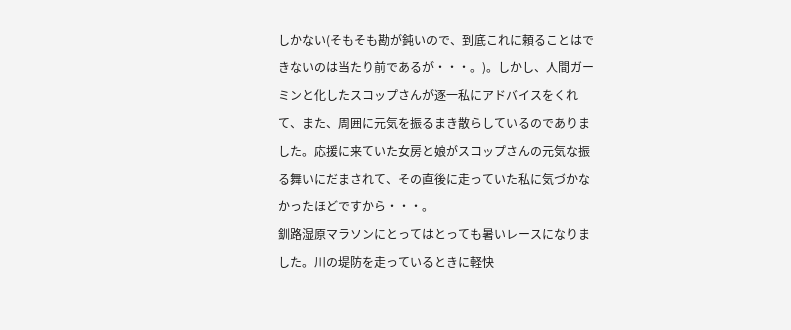しかない(そもそも勘が鈍いので、到底これに頼ることはできないのは当たり前であるが・・・。)。しかし、人間ガーミンと化したスコップさんが逐一私にアドバイスをくれて、また、周囲に元気を振るまき散らしているのでありました。応援に来ていた女房と娘がスコップさんの元気な振る舞いにだまされて、その直後に走っていた私に気づかなかったほどですから・・・。
釧路湿原マラソンにとってはとっても暑いレースになりました。川の堤防を走っているときに軽快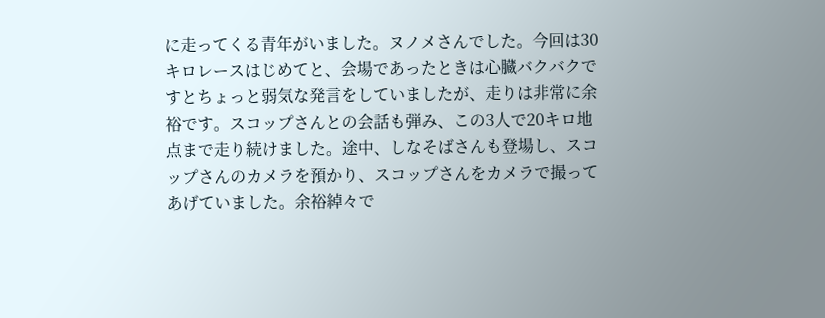に走ってくる青年がいました。ヌノメさんでした。今回は30キロレースはじめてと、会場であったときは心臓バクバクですとちょっと弱気な発言をしていましたが、走りは非常に余裕です。スコップさんとの会話も弾み、この3人で20キロ地点まで走り続けました。途中、しなそばさんも登場し、スコップさんのカメラを預かり、スコップさんをカメラで撮ってあげていました。余裕綽々で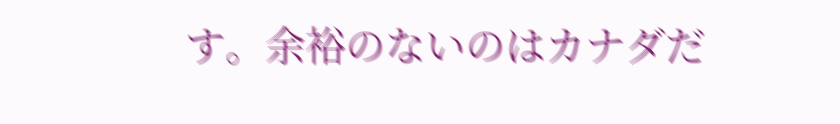す。余裕のないのはカナダだ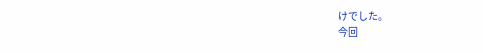けでした。
今回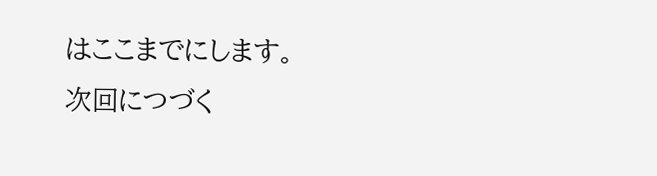はここまでにします。
次回につづく